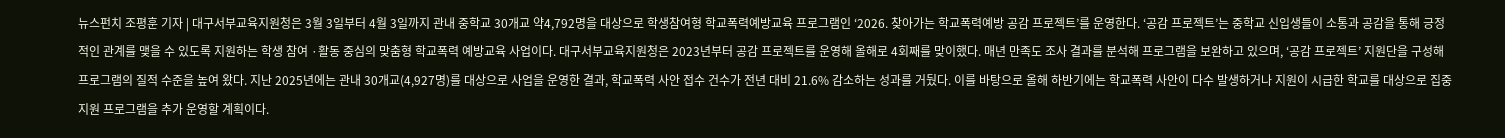뉴스펀치 조평훈 기자 | 대구서부교육지원청은 3월 3일부터 4월 3일까지 관내 중학교 30개교 약4,792명을 대상으로 학생참여형 학교폭력예방교육 프로그램인 ‘2026. 찾아가는 학교폭력예방 공감 프로젝트’를 운영한다. ‘공감 프로젝트’는 중학교 신입생들이 소통과 공감을 통해 긍정적인 관계를 맺을 수 있도록 지원하는 학생 참여 ·활동 중심의 맞춤형 학교폭력 예방교육 사업이다. 대구서부교육지원청은 2023년부터 공감 프로젝트를 운영해 올해로 4회째를 맞이했다. 매년 만족도 조사 결과를 분석해 프로그램을 보완하고 있으며, ‘공감 프로젝트’ 지원단을 구성해 프로그램의 질적 수준을 높여 왔다. 지난 2025년에는 관내 30개교(4,927명)를 대상으로 사업을 운영한 결과, 학교폭력 사안 접수 건수가 전년 대비 21.6% 감소하는 성과를 거뒀다. 이를 바탕으로 올해 하반기에는 학교폭력 사안이 다수 발생하거나 지원이 시급한 학교를 대상으로 집중 지원 프로그램을 추가 운영할 계획이다.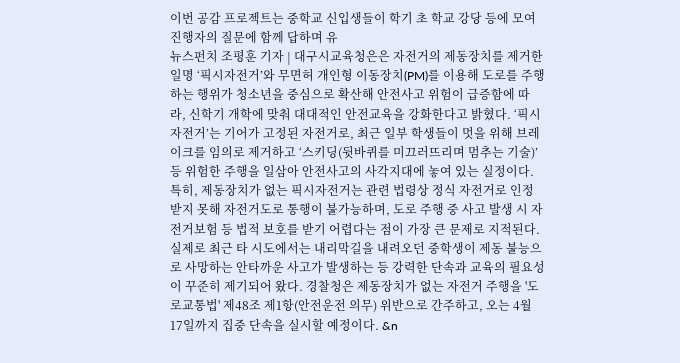이번 공감 프로젝트는 중학교 신입생들이 학기 초 학교 강당 등에 모여 진행자의 질문에 함께 답하며 유
뉴스펀치 조평훈 기자 | 대구시교육청은은 자전거의 제동장치를 제거한 일명 ‘픽시자전거’와 무면허 개인형 이동장치(PM)를 이용해 도로를 주행하는 행위가 청소년을 중심으로 확산해 안전사고 위험이 급증함에 따라, 신학기 개학에 맞춰 대대적인 안전교육을 강화한다고 밝혔다. ‘픽시자전거’는 기어가 고정된 자전거로, 최근 일부 학생들이 멋을 위해 브레이크를 임의로 제거하고 ‘스키딩(뒷바퀴를 미끄러뜨리며 멈추는 기술)’ 등 위험한 주행을 일삼아 안전사고의 사각지대에 놓여 있는 실정이다. 특히, 제동장치가 없는 픽시자전거는 관련 법령상 정식 자전거로 인정받지 못해 자전거도로 통행이 불가능하며, 도로 주행 중 사고 발생 시 자전거보험 등 법적 보호를 받기 어렵다는 점이 가장 큰 문제로 지적된다. 실제로 최근 타 시도에서는 내리막길을 내려오던 중학생이 제동 불능으로 사망하는 안타까운 사고가 발생하는 등 강력한 단속과 교육의 필요성이 꾸준히 제기되어 왔다. 경찰청은 제동장치가 없는 자전거 주행을 '도로교통법' 제48조 제1항(안전운전 의무) 위반으로 간주하고, 오는 4월 17일까지 집중 단속을 실시할 예정이다. &n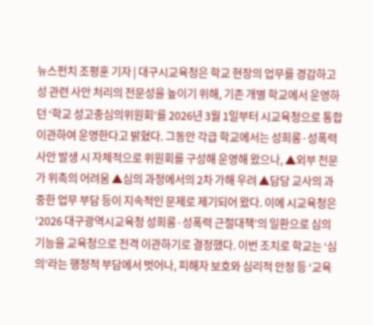뉴스펀치 조평훈 기자 | 대구시교육청은 학교 현장의 업무를 경감하고 성 관련 사안 처리의 전문성을 높이기 위해, 기존 개별 학교에서 운영하던 ‘학교 성고충심의위원회’를 2026년 3월 1일부터 시교육청으로 통합 이관하여 운영한다고 밝혔다. 그동안 각급 학교에서는 성희롱·성폭력 사안 발생 시 자체적으로 위원회를 구성해 운영해 왔으나, ▲외부 전문가 위촉의 어려움 ▲심의 과정에서의 2차 가해 우려 ▲담당 교사의 과중한 업무 부담 등이 지속적인 문제로 제기되어 왔다. 이에 시교육청은 ‘2026 대구광역시교육청 성희롱·성폭력 근절대책’의 일환으로 심의 기능을 교육청으로 전격 이관하기로 결정했다. 이번 조치로 학교는 ‘심의’라는 행정적 부담에서 벗어나, 피해자 보호와 심리적 안정 등 ‘교육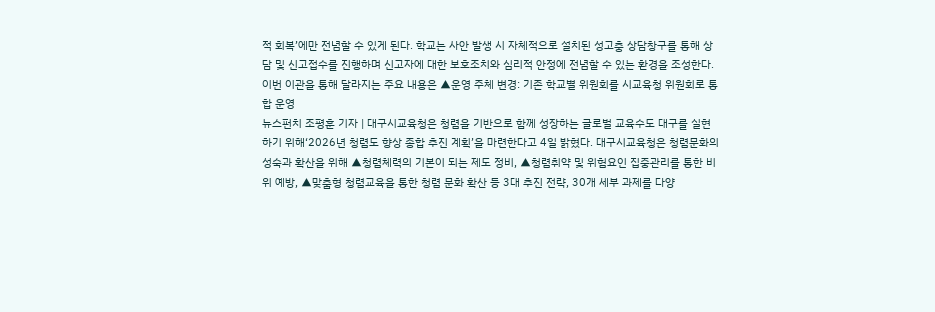적 회복’에만 전념할 수 있게 된다. 학교는 사안 발생 시 자체적으로 설치된 성고충 상담창구를 통해 상담 및 신고접수를 진행하며 신고자에 대한 보호조치와 심리적 안정에 전념할 수 있는 환경을 조성한다. 이번 이관을 통해 달라지는 주요 내용은 ▲운영 주체 변경: 기존 학교별 위원회를 시교육청 위원회로 통합 운영
뉴스펀치 조평훈 기자 | 대구시교육청은 청렴을 기반으로 함께 성장하는 글로벌 교육수도 대구를 실현하기 위해‘2026년 청렴도 향상 종합 추진 계획’을 마련한다고 4일 밝혔다. 대구시교육청은 청렴문화의 성숙과 확산을 위해 ▲청렴체력의 기본이 되는 제도 정비, ▲청렴취약 및 위험요인 집중관리를 통한 비위 예방, ▲맞춤형 청렴교육을 통한 청렴 문화 확산 등 3대 추진 전략, 30개 세부 과제를 다양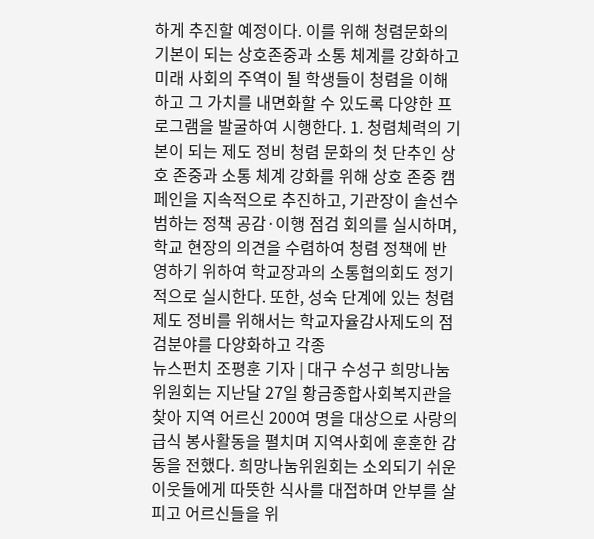하게 추진할 예정이다. 이를 위해 청렴문화의 기본이 되는 상호존중과 소통 체계를 강화하고 미래 사회의 주역이 될 학생들이 청렴을 이해하고 그 가치를 내면화할 수 있도록 다양한 프로그램을 발굴하여 시행한다. 1. 청렴체력의 기본이 되는 제도 정비 청렴 문화의 첫 단추인 상호 존중과 소통 체계 강화를 위해 상호 존중 캠페인을 지속적으로 추진하고, 기관장이 솔선수범하는 정책 공감·이행 점검 회의를 실시하며, 학교 현장의 의견을 수렴하여 청렴 정책에 반영하기 위하여 학교장과의 소통협의회도 정기적으로 실시한다. 또한, 성숙 단계에 있는 청렴 제도 정비를 위해서는 학교자율감사제도의 점검분야를 다양화하고 각종
뉴스펀치 조평훈 기자 | 대구 수성구 희망나눔위원회는 지난달 27일 황금종합사회복지관을 찾아 지역 어르신 200여 명을 대상으로 사랑의 급식 봉사활동을 펼치며 지역사회에 훈훈한 감동을 전했다. 희망나눔위원회는 소외되기 쉬운 이웃들에게 따뜻한 식사를 대접하며 안부를 살피고 어르신들을 위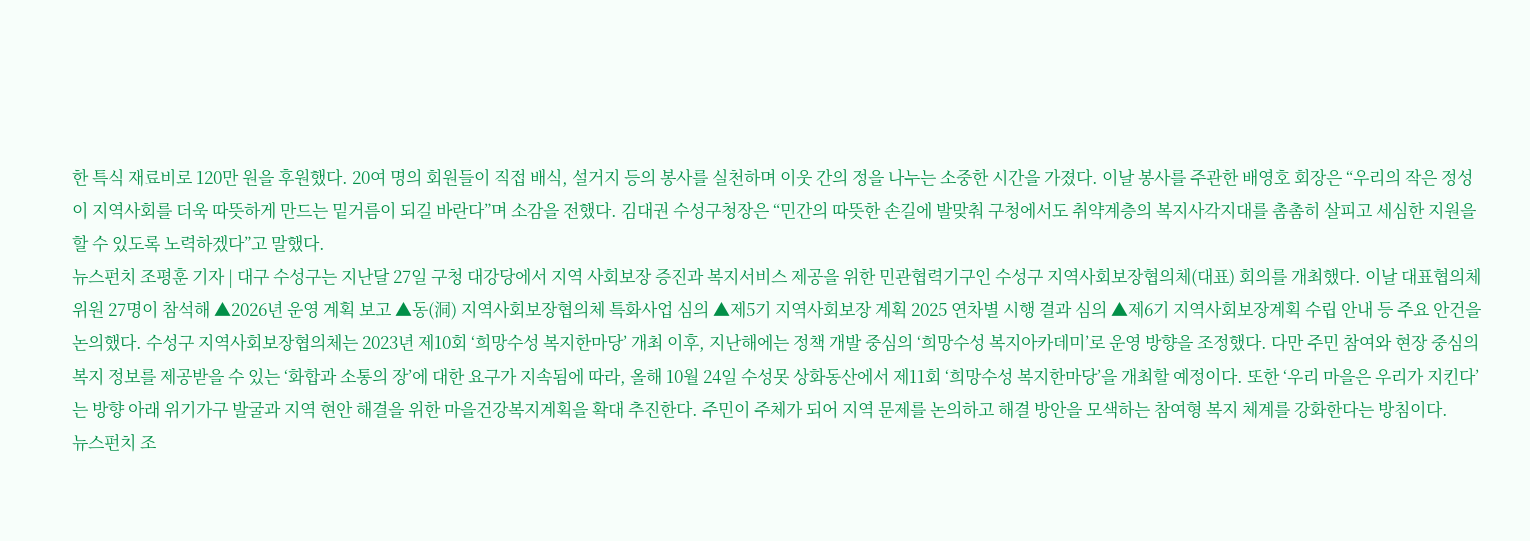한 특식 재료비로 120만 원을 후원했다. 20여 명의 회원들이 직접 배식, 설거지 등의 봉사를 실천하며 이웃 간의 정을 나누는 소중한 시간을 가졌다. 이날 봉사를 주관한 배영호 회장은 “우리의 작은 정성이 지역사회를 더욱 따뜻하게 만드는 밑거름이 되길 바란다”며 소감을 전했다. 김대권 수성구청장은 “민간의 따뜻한 손길에 발맞춰 구청에서도 취약계층의 복지사각지대를 촘촘히 살피고 세심한 지원을 할 수 있도록 노력하겠다”고 말했다.
뉴스펀치 조평훈 기자 | 대구 수성구는 지난달 27일 구청 대강당에서 지역 사회보장 증진과 복지서비스 제공을 위한 민관협력기구인 수성구 지역사회보장협의체(대표) 회의를 개최했다. 이날 대표협의체 위원 27명이 참석해 ▲2026년 운영 계획 보고 ▲동(洞) 지역사회보장협의체 특화사업 심의 ▲제5기 지역사회보장 계획 2025 연차별 시행 결과 심의 ▲제6기 지역사회보장계획 수립 안내 등 주요 안건을 논의했다. 수성구 지역사회보장협의체는 2023년 제10회 ‘희망수성 복지한마당’ 개최 이후, 지난해에는 정책 개발 중심의 ‘희망수성 복지아카데미’로 운영 방향을 조정했다. 다만 주민 참여와 현장 중심의 복지 정보를 제공받을 수 있는 ‘화합과 소통의 장’에 대한 요구가 지속됨에 따라, 올해 10월 24일 수성못 상화동산에서 제11회 ‘희망수성 복지한마당’을 개최할 예정이다. 또한 ‘우리 마을은 우리가 지킨다’는 방향 아래 위기가구 발굴과 지역 현안 해결을 위한 마을건강복지계획을 확대 추진한다. 주민이 주체가 되어 지역 문제를 논의하고 해결 방안을 모색하는 참여형 복지 체계를 강화한다는 방침이다.
뉴스펀치 조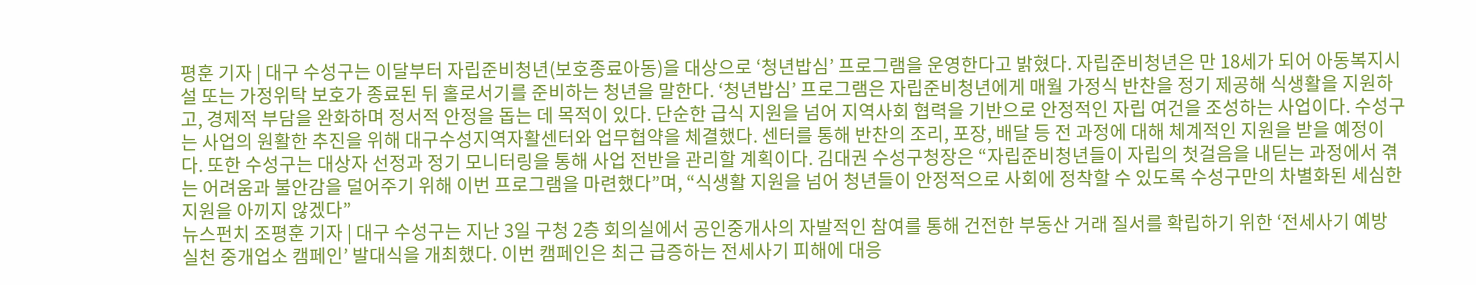평훈 기자 | 대구 수성구는 이달부터 자립준비청년(보호종료아동)을 대상으로 ‘청년밥심’ 프로그램을 운영한다고 밝혔다. 자립준비청년은 만 18세가 되어 아동복지시설 또는 가정위탁 보호가 종료된 뒤 홀로서기를 준비하는 청년을 말한다. ‘청년밥심’ 프로그램은 자립준비청년에게 매월 가정식 반찬을 정기 제공해 식생활을 지원하고, 경제적 부담을 완화하며 정서적 안정을 돕는 데 목적이 있다. 단순한 급식 지원을 넘어 지역사회 협력을 기반으로 안정적인 자립 여건을 조성하는 사업이다. 수성구는 사업의 원활한 추진을 위해 대구수성지역자활센터와 업무협약을 체결했다. 센터를 통해 반찬의 조리, 포장, 배달 등 전 과정에 대해 체계적인 지원을 받을 예정이다. 또한 수성구는 대상자 선정과 정기 모니터링을 통해 사업 전반을 관리할 계획이다. 김대권 수성구청장은 “자립준비청년들이 자립의 첫걸음을 내딛는 과정에서 겪는 어려움과 불안감을 덜어주기 위해 이번 프로그램을 마련했다”며, “식생활 지원을 넘어 청년들이 안정적으로 사회에 정착할 수 있도록 수성구만의 차별화된 세심한 지원을 아끼지 않겠다”
뉴스펀치 조평훈 기자 | 대구 수성구는 지난 3일 구청 2층 회의실에서 공인중개사의 자발적인 참여를 통해 건전한 부동산 거래 질서를 확립하기 위한 ‘전세사기 예방 실천 중개업소 캠페인’ 발대식을 개최했다. 이번 캠페인은 최근 급증하는 전세사기 피해에 대응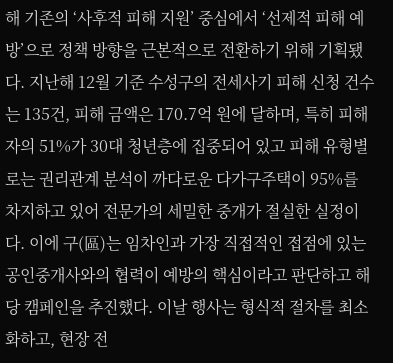해 기존의 ‘사후적 피해 지원’ 중심에서 ‘선제적 피해 예방’으로 정책 방향을 근본적으로 전환하기 위해 기획됐다. 지난해 12월 기준 수성구의 전세사기 피해 신청 건수는 135건, 피해 금액은 170.7억 원에 달하며, 특히 피해자의 51%가 30대 청년층에 집중되어 있고 피해 유형별로는 권리관계 분석이 까다로운 다가구주택이 95%를 차지하고 있어 전문가의 세밀한 중개가 절실한 실정이다. 이에 구(區)는 임차인과 가장 직접적인 접점에 있는 공인중개사와의 협력이 예방의 핵심이라고 판단하고 해당 캠페인을 추진했다. 이날 행사는 형식적 절차를 최소화하고, 현장 전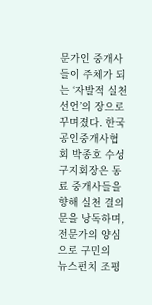문가인 중개사들이 주체가 되는 ‘자발적 실천 선언’의 장으로 꾸며졌다. 한국공인중개사협회 박종호 수성구지회장은 동료 중개사들을 향해 실천 결의문을 낭독하며, 전문가의 양심으로 구민의
뉴스펀치 조평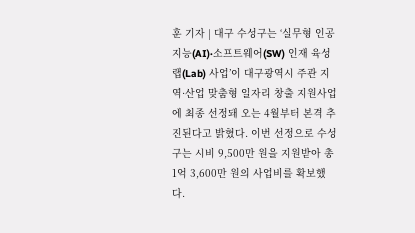훈 기자 | 대구 수성구는 ‘실무형 인공지능(AI)·소프트웨어(SW) 인재 육성 랩(Lab) 사업’이 대구광역시 주관 지역·산업 맞춤형 일자리 창출 지원사업에 최종 선정돼 오는 4월부터 본격 추진된다고 밝혔다. 이번 선정으로 수성구는 시비 9,500만 원을 지원받아 총 1억 3,600만 원의 사업비를 확보했다.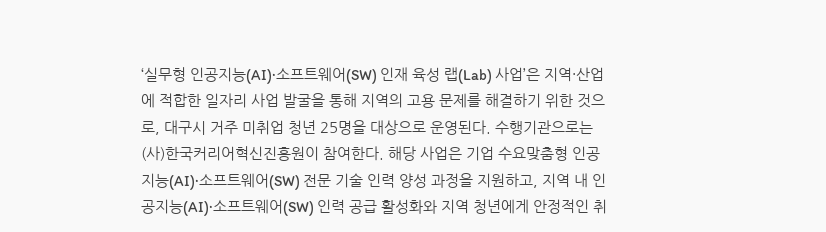‘실무형 인공지능(AI)·소프트웨어(SW) 인재 육성 랩(Lab) 사업’은 지역·산업에 적합한 일자리 사업 발굴을 통해 지역의 고용 문제를 해결하기 위한 것으로, 대구시 거주 미취업 청년 25명을 대상으로 운영된다. 수행기관으로는 (사)한국커리어혁신진흥원이 참여한다. 해당 사업은 기업 수요맞춤형 인공지능(AI)·소프트웨어(SW) 전문 기술 인력 양성 과정을 지원하고, 지역 내 인공지능(AI)·소프트웨어(SW) 인력 공급 활성화와 지역 청년에게 안정적인 취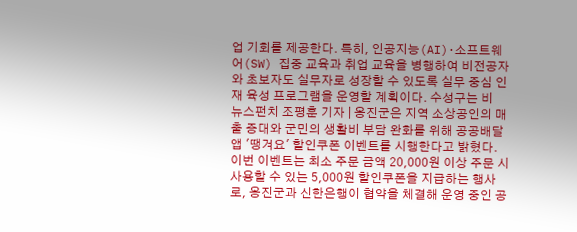업 기회를 제공한다. 특히, 인공지능(AI)·소프트웨어(SW) 집중 교육과 취업 교육을 병행하여 비전공자와 초보자도 실무자로 성장할 수 있도록 실무 중심 인재 육성 프로그램을 운영할 계획이다. 수성구는 비
뉴스펀치 조평훈 기자 | 옹진군은 지역 소상공인의 매출 증대와 군민의 생활비 부담 완화를 위해 공공배달앱 '땡겨요' 할인쿠폰 이벤트를 시행한다고 밝혔다. 이번 이벤트는 최소 주문 금액 20,000원 이상 주문 시 사용할 수 있는 5,000원 할인쿠폰을 지급하는 행사로, 옹진군과 신한은행이 협약을 체결해 운영 중인 공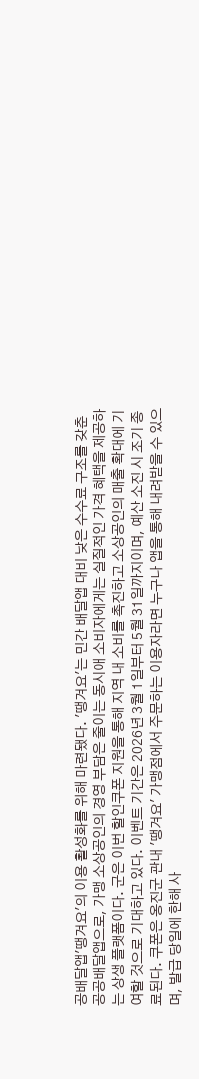공배달앱'땡겨요'의 이용 활성화를 위해 마련됐다. '땡겨요'는 민간 배달앱 대비 낮은 수수료 구조를 갖춘 공공배달앱으로, 가맹 소상공인의 경영 부담은 줄이는 동시애 소비자에게는 실질적인 가격 혜택을 제공하는 상생 플랫폼이다. 군은 이번 할인쿠폰 지원을 통해 지역 내 소비를 촉진하고 소상공인의 매출 확대에 기여할 것으로 기대하고 있다. 이벤트 기간은 2026년 3월 1일부터 5월 31일까지이며, 예산 소진 시 조기 종료된다. 쿠폰은 옹진군 관내 '땡겨요' 가맹점에서 주문하는 이용자라면 누구나 앱을 통해 내려받을 수 있으며, 발급 당일에 한해 사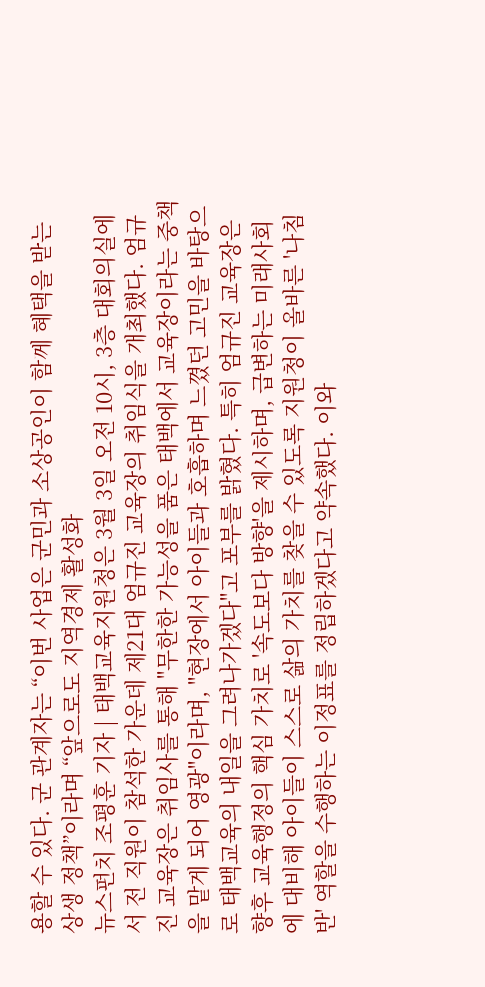용할 수 있다. 군 관계자는 “이번 사업은 군민과 소상공인이 함께 혜택을 받는 상생 정책”이라며 “앞으로도 지역경제 활성화
뉴스펀치 조평훈 기자 | 태백교육지원청은 3월 3일 오전 10시, 3층 대회의실에서 전 직원이 참석한 가운데 제21대 엄규진 교육장의 취임식을 개최했다. 엄규진 교육장은 취임사를 통해 "무한한 가능성을 품은 태백에서 교육장이라는 중책을 맡게 되어 영광"이라며, "현장에서 아이들과 호흡하며 느꼈던 고민을 바탕으로 태백교육의 내일을 그려나가겠다"고 포부를 밝혔다. 특히 엄규진 교육장은 향후 교육행정의 핵심 가치로 '속도보다 방향'을 제시하며, 급변하는 미래사회에 대비해 아이들이 스스로 삶의 가치를 찾을 수 있도록 지원청이 올바른 '나침반' 역할을 수행하는 이정표를 정립하겠다고 약속했다. 이와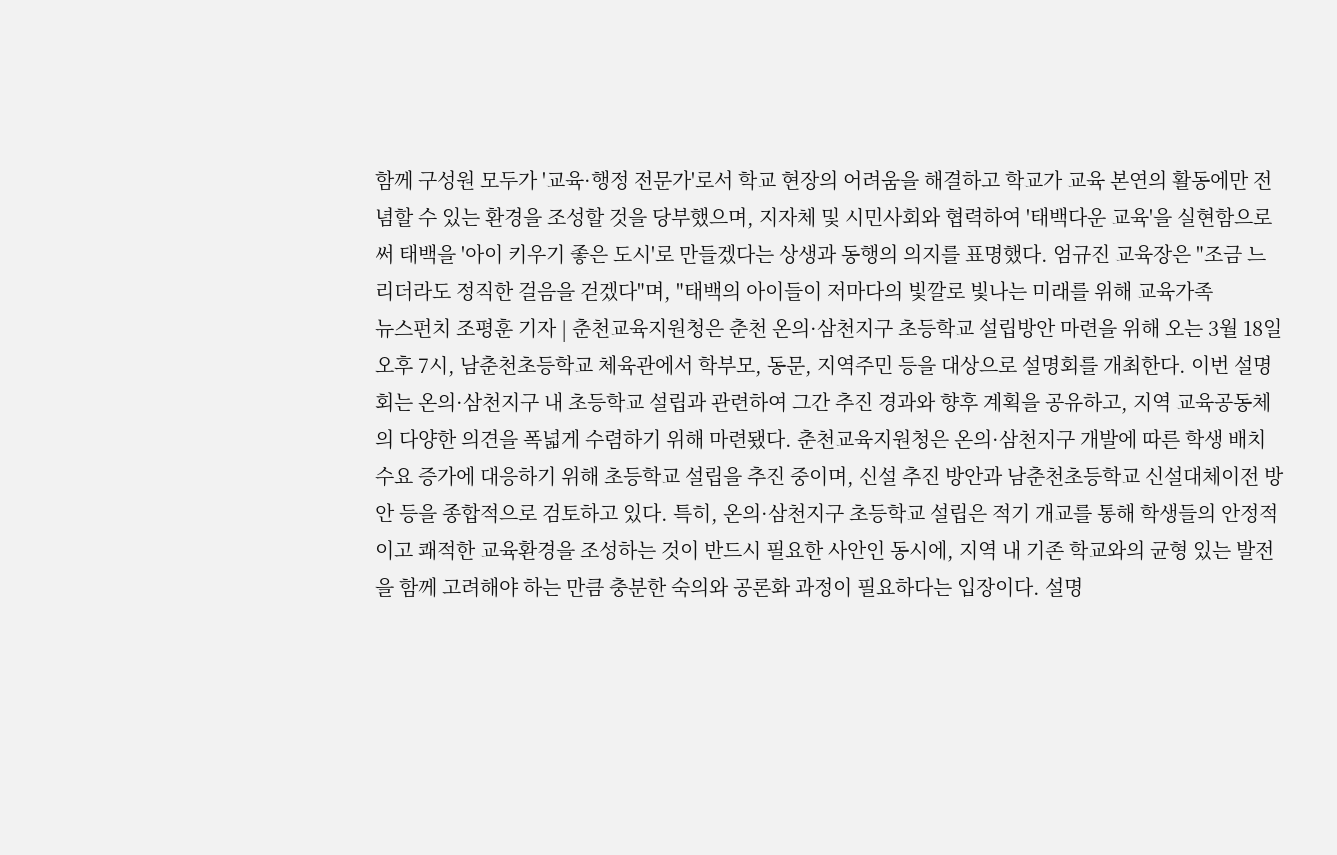함께 구성원 모두가 '교육·행정 전문가'로서 학교 현장의 어려움을 해결하고 학교가 교육 본연의 활동에만 전념할 수 있는 환경을 조성할 것을 당부했으며, 지자체 및 시민사회와 협력하여 '태백다운 교육'을 실현함으로써 태백을 '아이 키우기 좋은 도시'로 만들겠다는 상생과 동행의 의지를 표명했다. 엄규진 교육장은 "조금 느리더라도 정직한 걸음을 걷겠다"며, "태백의 아이들이 저마다의 빛깔로 빛나는 미래를 위해 교육가족
뉴스펀치 조평훈 기자 | 춘천교육지원청은 춘천 온의·삼천지구 초등학교 설립방안 마련을 위해 오는 3월 18일 오후 7시, 남춘천초등학교 체육관에서 학부모, 동문, 지역주민 등을 대상으로 설명회를 개최한다. 이번 설명회는 온의·삼천지구 내 초등학교 설립과 관련하여 그간 추진 경과와 향후 계획을 공유하고, 지역 교육공동체의 다양한 의견을 폭넓게 수렴하기 위해 마련됐다. 춘천교육지원청은 온의·삼천지구 개발에 따른 학생 배치 수요 증가에 대응하기 위해 초등학교 설립을 추진 중이며, 신설 추진 방안과 남춘천초등학교 신설대체이전 방안 등을 종합적으로 검토하고 있다. 특히, 온의·삼천지구 초등학교 설립은 적기 개교를 통해 학생들의 안정적이고 쾌적한 교육환경을 조성하는 것이 반드시 필요한 사안인 동시에, 지역 내 기존 학교와의 균형 있는 발전을 함께 고려해야 하는 만큼 충분한 숙의와 공론화 과정이 필요하다는 입장이다. 설명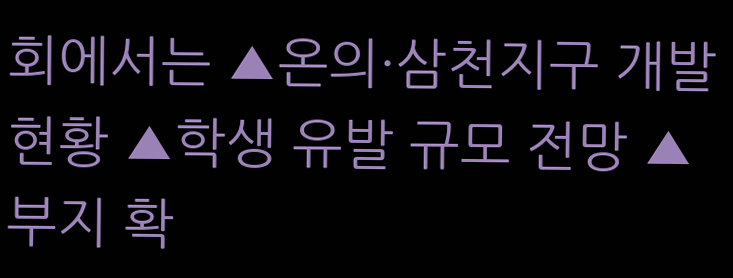회에서는 ▲온의·삼천지구 개발 현황 ▲학생 유발 규모 전망 ▲부지 확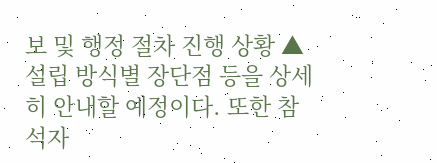보 및 행정 절차 진행 상황 ▲설립 방식별 장단점 등을 상세히 안내할 예정이다. 또한 참석자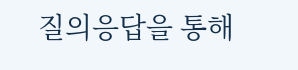질의응답을 통해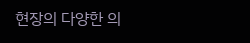현장의 다양한 의